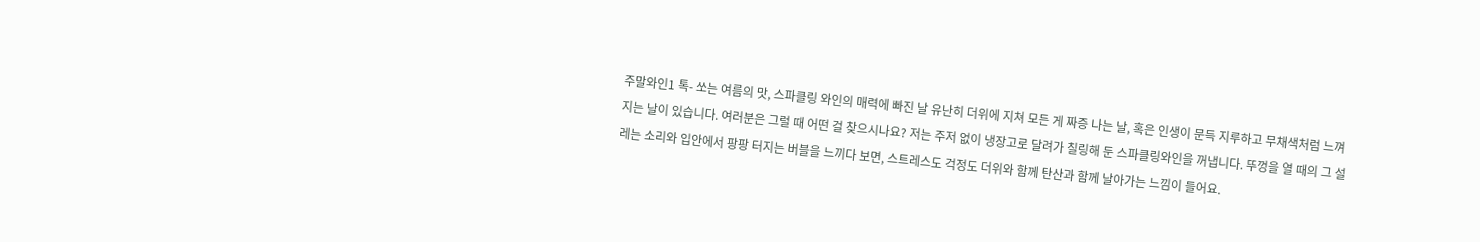주말와인1 톡- 쏘는 여름의 맛, 스파클링 와인의 매력에 빠진 날 유난히 더위에 지쳐 모든 게 짜증 나는 날, 혹은 인생이 문득 지루하고 무채색처럼 느껴지는 날이 있습니다. 여러분은 그럴 때 어떤 걸 찾으시나요? 저는 주저 없이 냉장고로 달려가 칠링해 둔 스파클링와인을 꺼냅니다. 뚜껑을 열 때의 그 설레는 소리와 입안에서 팡팡 터지는 버블을 느끼다 보면, 스트레스도 걱정도 더위와 함께 탄산과 함께 날아가는 느낌이 들어요.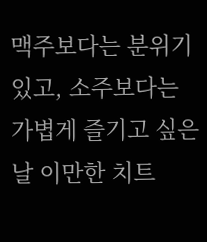맥주보다는 분위기 있고, 소주보다는 가볍게 즐기고 싶은 날 이만한 치트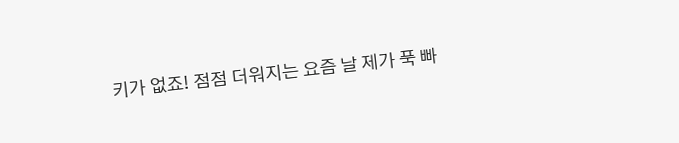키가 없죠! 점점 더워지는 요즘 날 제가 푹 빠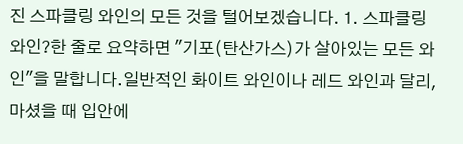진 스파클링 와인의 모든 것을 털어보겠습니다. 1. 스파클링 와인?한 줄로 요약하면 "기포(탄산가스)가 살아있는 모든 와인"을 말합니다.일반적인 화이트 와인이나 레드 와인과 달리, 마셨을 때 입안에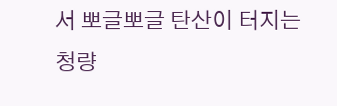서 뽀글뽀글 탄산이 터지는 청량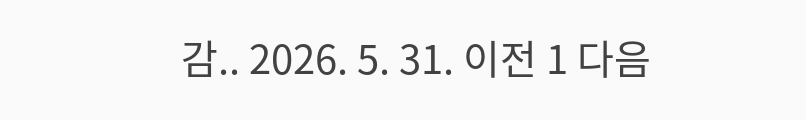감.. 2026. 5. 31. 이전 1 다음